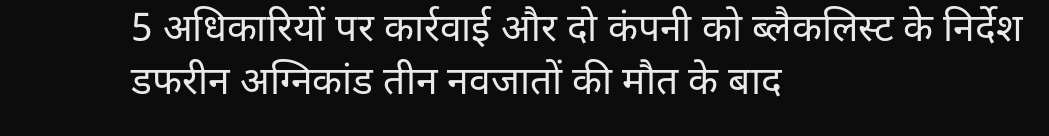5 अधिकारियों पर कार्रवाई और दो कंपनी को ब्लैकलिस्ट के निर्देश
डफरीन अग्निकांड तीन नवजातों की मौत के बाद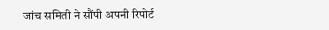जांच समिती ने सौंपी अपनी रिपोर्ट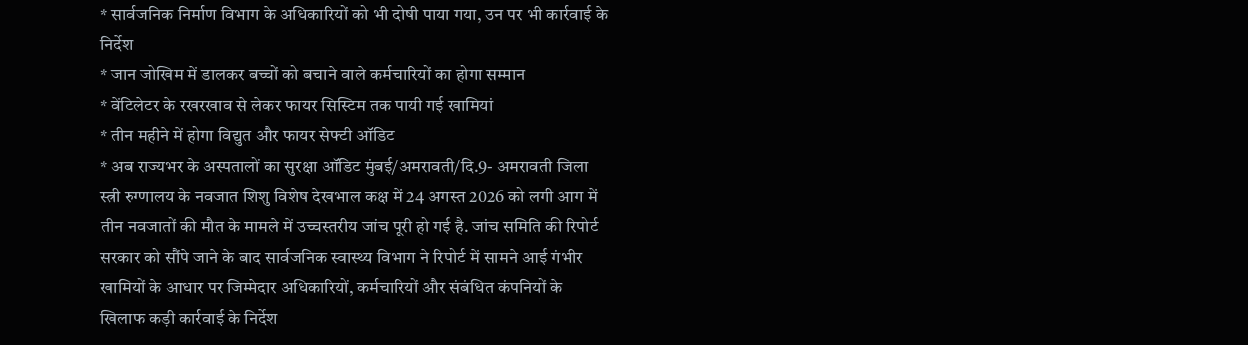* सार्वजनिक निर्माण विभाग के अधिकारियों को भी दोषी पाया गया, उन पर भी कार्रवाई के निर्देश
* जान जोखिम में डालकर बच्चों को बचाने वाले कर्मचारियों का होगा सम्मान
* वेंटिलेटर के रखरखाव से लेकर फायर सिस्टिम तक पायी गई खामियां
* तीन महीने में होगा विद्युत और फायर सेफ्टी ऑडिट
* अब राज्यभर के अस्पतालों का सुरक्षा ऑडिट मुंबई/अमरावती/दि.9- अमरावती जिला स्त्री रुग्णालय के नवजात शिशु विशेष देखभाल कक्ष में 24 अगस्त 2026 को लगी आग में तीन नवजातों की मौत के मामले में उच्चस्तरीय जांच पूरी हो गई है. जांच समिति की रिपोर्ट सरकार को सौंपे जाने के बाद सार्वजनिक स्वास्थ्य विभाग ने रिपोर्ट में सामने आई गंभीर खामियों के आधार पर जिम्मेदार अधिकारियों, कर्मचारियों और संबंधित कंपनियों के खिलाफ कड़ी कार्रवाई के निर्देश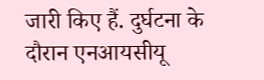जारी किए हैं. दुर्घटना के दौरान एनआयसीयू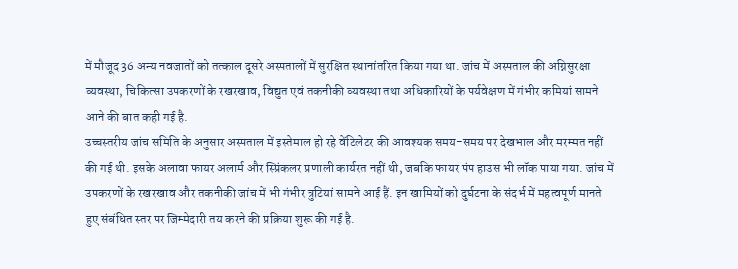में मौजूद 36 अन्य नवजातों को तत्काल दूसरे अस्पतालों में सुरक्षित स्थानांतरित किया गया था. जांच में अस्पताल की अग्निसुरक्षा व्यवस्था, चिकित्सा उपकरणों के रखरखाव, विद्युत एवं तकनीकी व्यवस्था तथा अधिकारियों के पर्यवेक्षण में गंभीर कमियां सामने आने की बात कही गई है.
उच्चस्तरीय जांच समिति के अनुसार अस्पताल में इस्तेमाल हो रहे वेंटिलेटर की आवश्यक समय-समय पर देखभाल और मरम्मत नहीं की गई थी. इसके अलावा फायर अलार्म और स्प्रिंकलर प्रणाली कार्यरत नहीं थी, जबकि फायर पंप हाउस भी लॉक पाया गया. जांच में उपकरणों के रखरखाव और तकनीकी जांच में भी गंभीर त्रुटियां सामने आई हैं. इन खामियों को दुर्घटना के संदर्भ में महत्वपूर्ण मानते हुए संबंधित स्तर पर जिम्मेदारी तय करने की प्रक्रिया शुरू की गई है.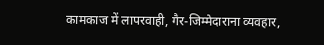कामकाज में लापरवाही, गैर-जिम्मेदाराना व्यवहार,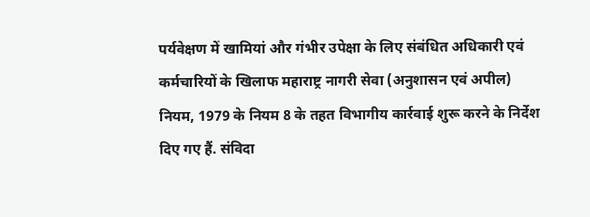पर्यवेक्षण में खामियां और गंभीर उपेक्षा के लिए संबंधित अधिकारी एवं कर्मचारियों के खिलाफ महाराष्ट्र नागरी सेवा (अनुशासन एवं अपील) नियम, 1979 के नियम 8 के तहत विभागीय कार्रवाई शुरू करने के निर्देश दिए गए हैं. संविदा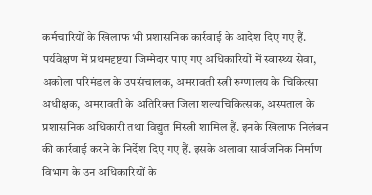कर्मचारियों के खिलाफ भी प्रशासनिक कार्रवाई के आदेश दिए गए हैं. पर्यवेक्षण में प्रथमदृष्टया जिम्मेदार पाए गए अधिकारियों में स्वास्थ्य सेवा, अकोला परिमंडल के उपसंचालक, अमरावती स्त्री रुग्णालय के चिकित्सा अधीक्षक, अमरावती के अतिरिक्त जिला शल्यचिकित्सक, अस्पताल के प्रशासनिक अधिकारी तथा विद्युत मिस्त्री शामिल हैं. इनके खिलाफ निलंबन की कार्रवाई करने के निर्देश दिए गए हैं. इसके अलावा सार्वजनिक निर्माण विभाग के उन अधिकारियों के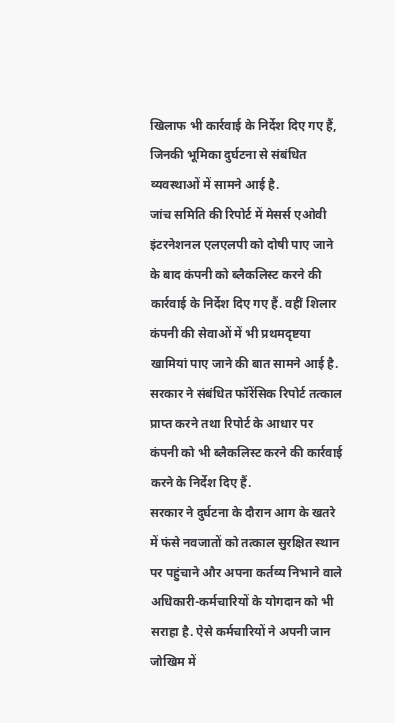खिलाफ भी कार्रवाई के निर्देश दिए गए हैं, जिनकी भूमिका दुर्घटना से संबंधित व्यवस्थाओं में सामने आई है.
जांच समिति की रिपोर्ट में मेसर्स एओवी इंटरनेशनल एलएलपी को दोषी पाए जाने के बाद कंपनी को ब्लैकलिस्ट करने की कार्रवाई के निर्देश दिए गए हैं. वहीं शिलार कंपनी की सेवाओं में भी प्रथमदृष्टया खामियां पाए जाने की बात सामने आई है. सरकार ने संबंधित फॉरेंसिक रिपोर्ट तत्काल प्राप्त करने तथा रिपोर्ट के आधार पर कंपनी को भी ब्लैकलिस्ट करने की कार्रवाई करने के निर्देश दिए हैं.
सरकार ने दुर्घटना के दौरान आग के खतरे में फंसे नवजातों को तत्काल सुरक्षित स्थान पर पहुंचाने और अपना कर्तव्य निभाने वाले अधिकारी-कर्मचारियों के योगदान को भी सराहा है. ऐसे कर्मचारियों ने अपनी जान जोखिम में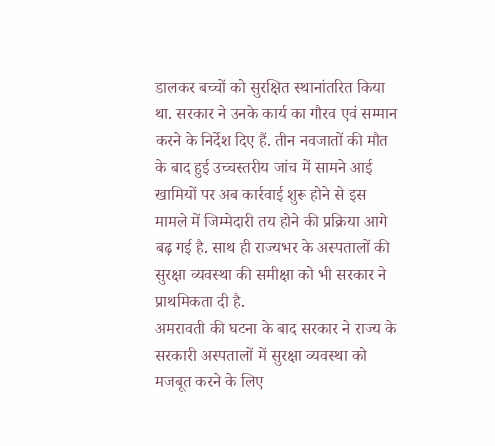डालकर बच्चों को सुरक्षित स्थानांतरित किया था. सरकार ने उनके कार्य का गौरव एवं सम्मान करने के निर्देश दिए हैं. तीन नवजातों की मौत के बाद हुई उच्चस्तरीय जांच में सामने आई खामियों पर अब कार्रवाई शुरू होने से इस मामले में जिम्मेदारी तय होने की प्रक्रिया आगे बढ़ गई है. साथ ही राज्यभर के अस्पतालों की सुरक्षा व्यवस्था की समीक्षा को भी सरकार ने प्राथमिकता दी है.
अमरावती की घटना के बाद सरकार ने राज्य के सरकारी अस्पतालों में सुरक्षा व्यवस्था को मजबूत करने के लिए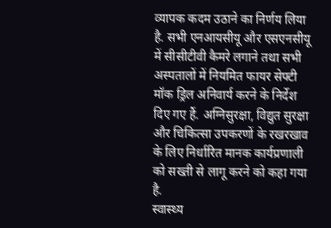व्यापक कदम उठाने का निर्णय लिया है. सभी एनआयसीयू और एसएनसीयू में सीसीटीवी कैमरे लगाने तथा सभी अस्पतालों में नियमित फायर सेफ्टी मॉक ड्रिल अनिवार्य करने के निर्देश दिए गए हैं. अग्निसुरक्षा, विद्युत सुरक्षा और चिकित्सा उपकरणों के रखरखाव के लिए निर्धारित मानक कार्यप्रणाली को सख्ती से लागू करने को कहा गया है.
स्वास्थ्य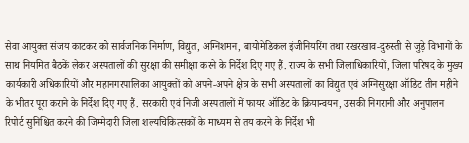सेवा आयुक्त संजय काटकर को सार्वजनिक निर्माण, विद्युत, अग्निशमन, बायोमेडिकल इंजीनियरिंग तथा रखरखाव-दुरुस्ती से जुड़े विभागों के साथ नियमित बैठकें लेकर अस्पतालों की सुरक्षा की समीक्षा करने के निर्देश दिए गए हैं. राज्य के सभी जिलाधिकारियों, जिला परिषद के मुख्य कार्यकारी अधिकारियों और महानगरपालिका आयुक्तों को अपने-अपने क्षेत्र के सभी अस्पतालों का विद्युत एवं अग्निसुरक्षा ऑडिट तीन महीने के भीतर पूरा कराने के निर्देश दिए गए हैं. सरकारी एवं निजी अस्पतालों में फायर ऑडिट के क्रियान्वयन, उसकी निगरानी और अनुपालन रिपोर्ट सुनिश्चित करने की जिम्मेदारी जिला शल्यचिकित्सकों के माध्यम से तय करने के निर्देश भी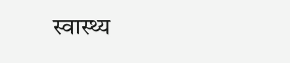स्वास्थ्य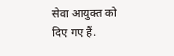सेवा आयुक्त को दिए गए हैं.